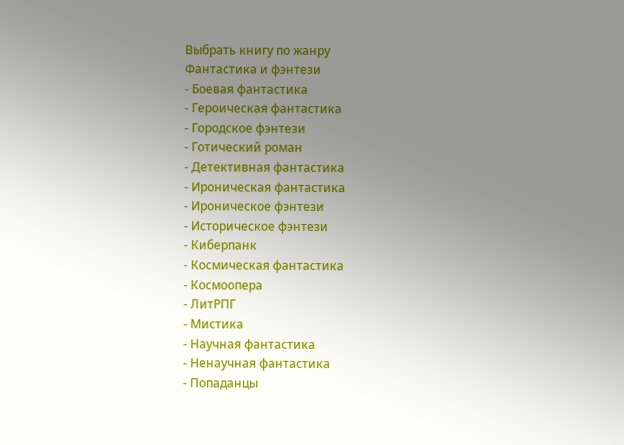Выбрать книгу по жанру
Фантастика и фэнтези
- Боевая фантастика
- Героическая фантастика
- Городское фэнтези
- Готический роман
- Детективная фантастика
- Ироническая фантастика
- Ироническое фэнтези
- Историческое фэнтези
- Киберпанк
- Космическая фантастика
- Космоопера
- ЛитРПГ
- Мистика
- Научная фантастика
- Ненаучная фантастика
- Попаданцы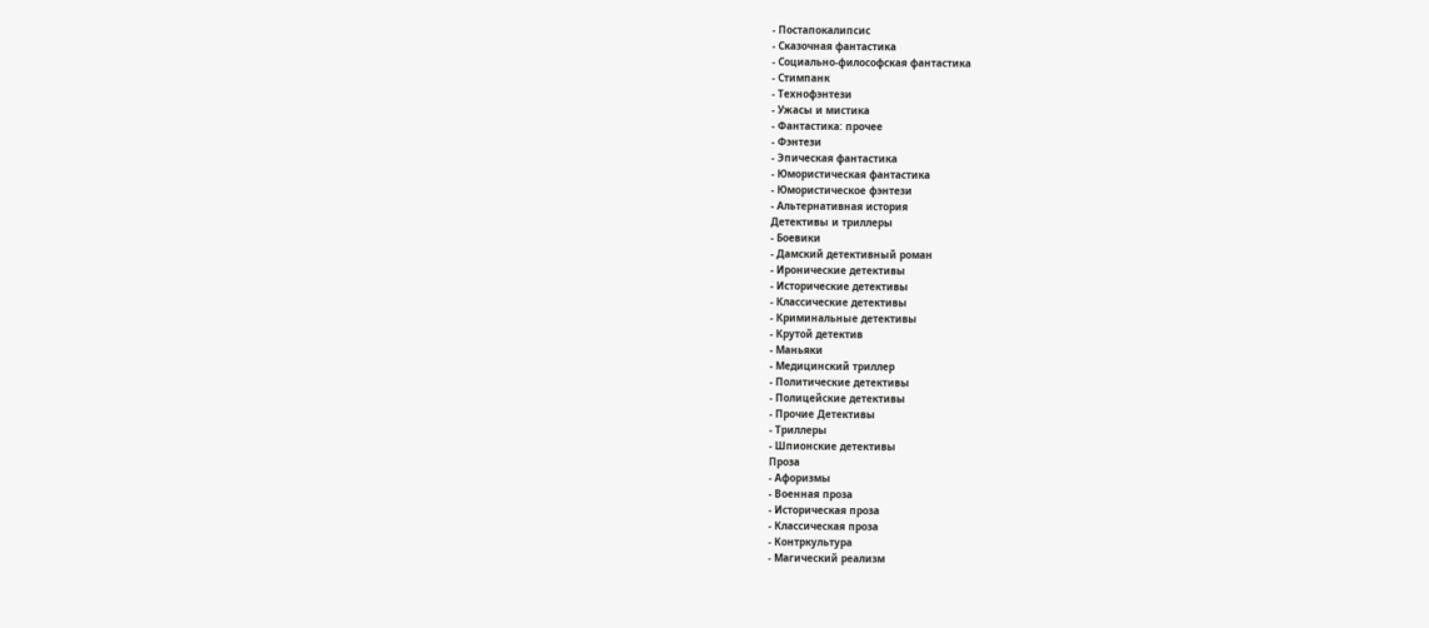- Постапокалипсис
- Сказочная фантастика
- Социально-философская фантастика
- Стимпанк
- Технофэнтези
- Ужасы и мистика
- Фантастика: прочее
- Фэнтези
- Эпическая фантастика
- Юмористическая фантастика
- Юмористическое фэнтези
- Альтернативная история
Детективы и триллеры
- Боевики
- Дамский детективный роман
- Иронические детективы
- Исторические детективы
- Классические детективы
- Криминальные детективы
- Крутой детектив
- Маньяки
- Медицинский триллер
- Политические детективы
- Полицейские детективы
- Прочие Детективы
- Триллеры
- Шпионские детективы
Проза
- Афоризмы
- Военная проза
- Историческая проза
- Классическая проза
- Контркультура
- Магический реализм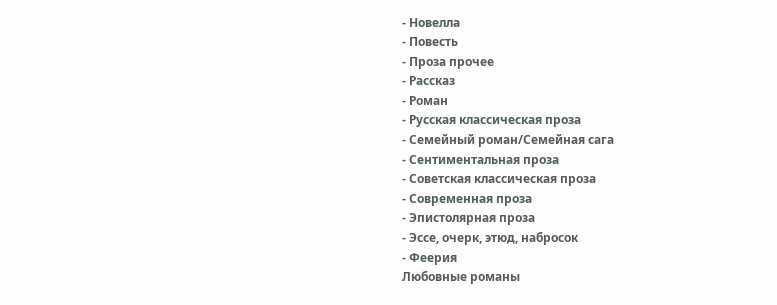- Новелла
- Повесть
- Проза прочее
- Рассказ
- Роман
- Русская классическая проза
- Семейный роман/Семейная сага
- Сентиментальная проза
- Советская классическая проза
- Современная проза
- Эпистолярная проза
- Эссе, очерк, этюд, набросок
- Феерия
Любовные романы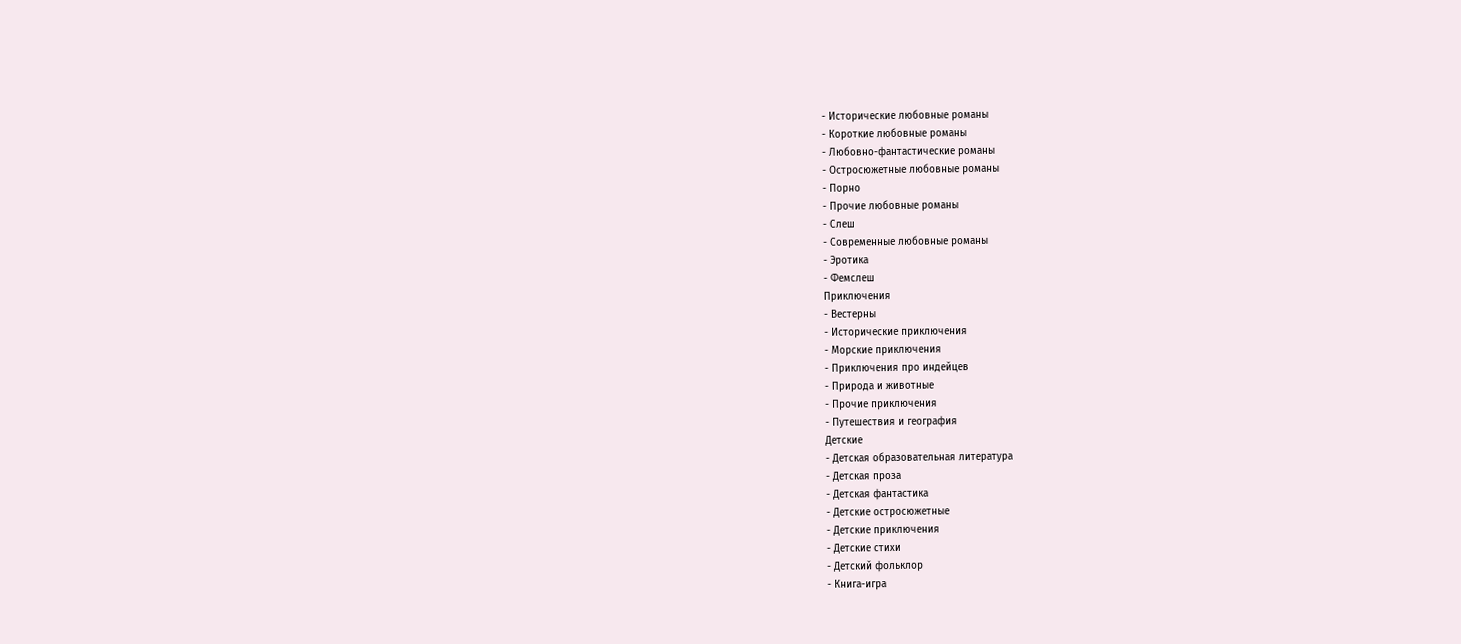- Исторические любовные романы
- Короткие любовные романы
- Любовно-фантастические романы
- Остросюжетные любовные романы
- Порно
- Прочие любовные романы
- Слеш
- Современные любовные романы
- Эротика
- Фемслеш
Приключения
- Вестерны
- Исторические приключения
- Морские приключения
- Приключения про индейцев
- Природа и животные
- Прочие приключения
- Путешествия и география
Детские
- Детская образовательная литература
- Детская проза
- Детская фантастика
- Детские остросюжетные
- Детские приключения
- Детские стихи
- Детский фольклор
- Книга-игра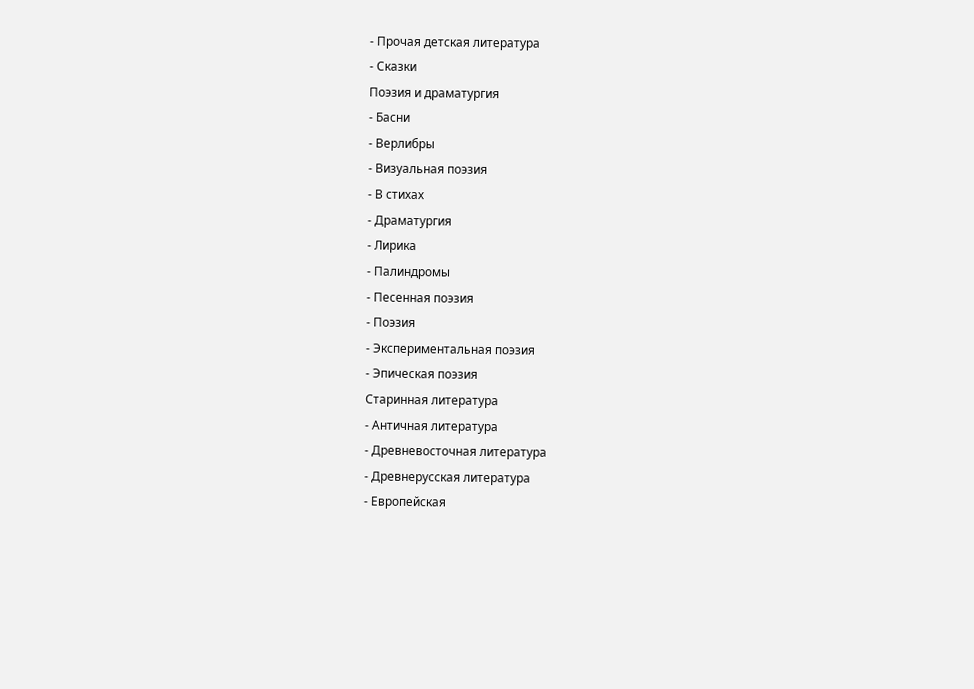- Прочая детская литература
- Сказки
Поэзия и драматургия
- Басни
- Верлибры
- Визуальная поэзия
- В стихах
- Драматургия
- Лирика
- Палиндромы
- Песенная поэзия
- Поэзия
- Экспериментальная поэзия
- Эпическая поэзия
Старинная литература
- Античная литература
- Древневосточная литература
- Древнерусская литература
- Европейская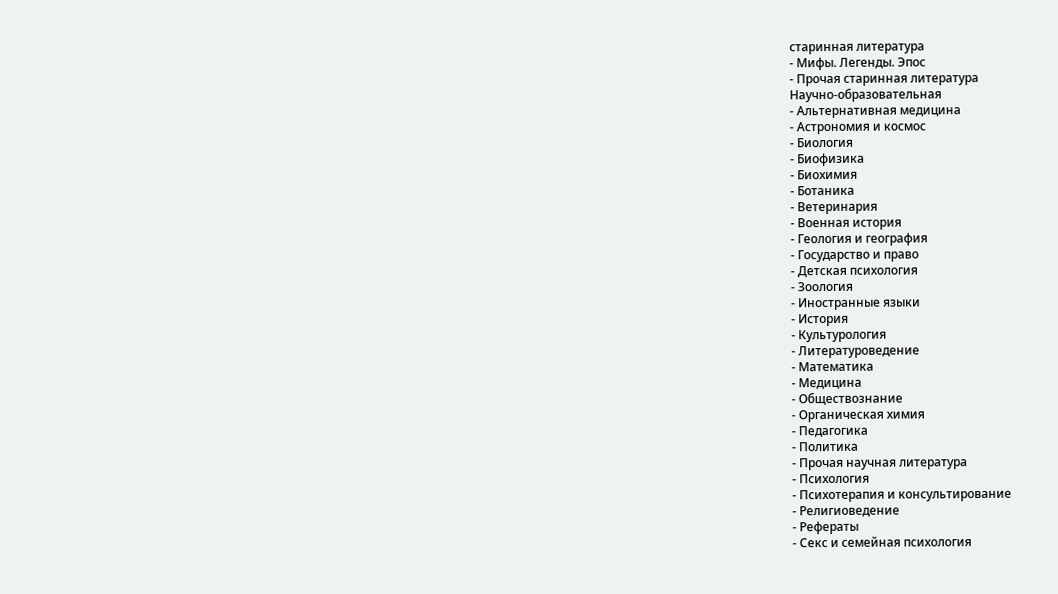старинная литература
- Мифы. Легенды. Эпос
- Прочая старинная литература
Научно-образовательная
- Альтернативная медицина
- Астрономия и космос
- Биология
- Биофизика
- Биохимия
- Ботаника
- Ветеринария
- Военная история
- Геология и география
- Государство и право
- Детская психология
- Зоология
- Иностранные языки
- История
- Культурология
- Литературоведение
- Математика
- Медицина
- Обществознание
- Органическая химия
- Педагогика
- Политика
- Прочая научная литература
- Психология
- Психотерапия и консультирование
- Религиоведение
- Рефераты
- Секс и семейная психология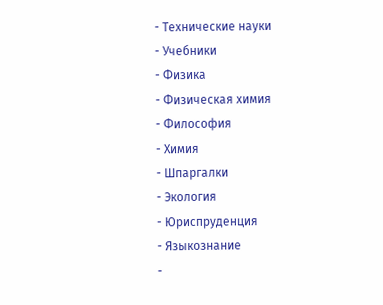- Технические науки
- Учебники
- Физика
- Физическая химия
- Философия
- Химия
- Шпаргалки
- Экология
- Юриспруденция
- Языкознание
-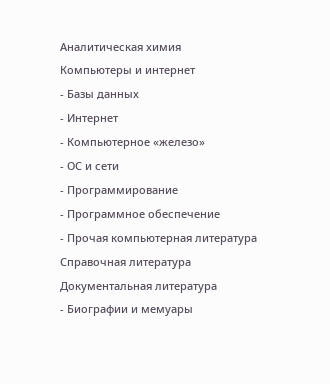Аналитическая химия
Компьютеры и интернет
- Базы данных
- Интернет
- Компьютерное «железо»
- ОС и сети
- Программирование
- Программное обеспечение
- Прочая компьютерная литература
Справочная литература
Документальная литература
- Биографии и мемуары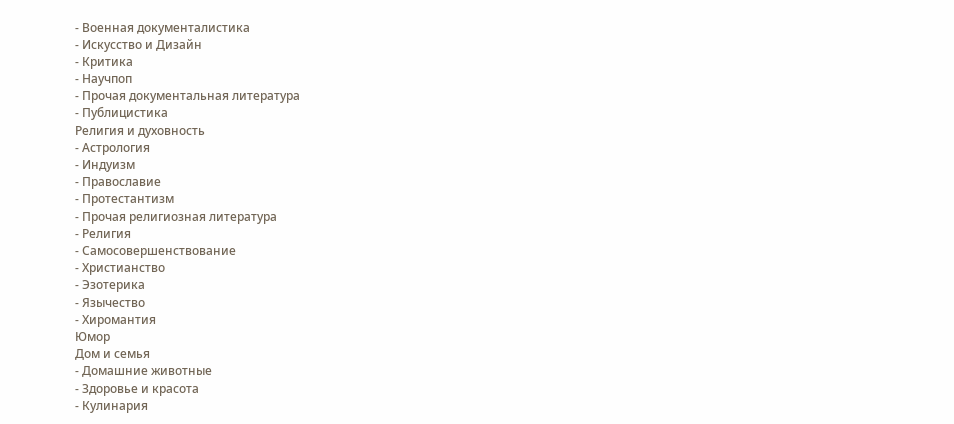- Военная документалистика
- Искусство и Дизайн
- Критика
- Научпоп
- Прочая документальная литература
- Публицистика
Религия и духовность
- Астрология
- Индуизм
- Православие
- Протестантизм
- Прочая религиозная литература
- Религия
- Самосовершенствование
- Христианство
- Эзотерика
- Язычество
- Хиромантия
Юмор
Дом и семья
- Домашние животные
- Здоровье и красота
- Кулинария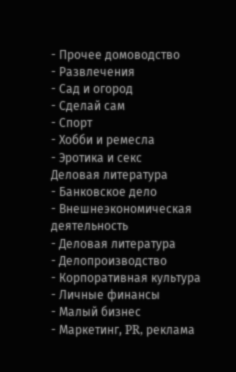- Прочее домоводство
- Развлечения
- Сад и огород
- Сделай сам
- Спорт
- Хобби и ремесла
- Эротика и секс
Деловая литература
- Банковское дело
- Внешнеэкономическая деятельность
- Деловая литература
- Делопроизводство
- Корпоративная культура
- Личные финансы
- Малый бизнес
- Маркетинг, PR, реклама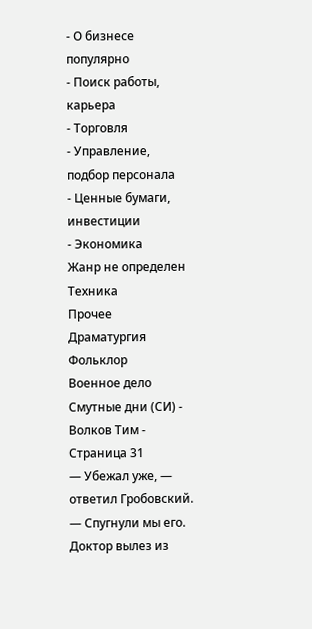- О бизнесе популярно
- Поиск работы, карьера
- Торговля
- Управление, подбор персонала
- Ценные бумаги, инвестиции
- Экономика
Жанр не определен
Техника
Прочее
Драматургия
Фольклор
Военное дело
Смутные дни (СИ) - Волков Тим - Страница 31
— Убежал уже, — ответил Гробовский. — Спугнули мы его.
Доктор вылез из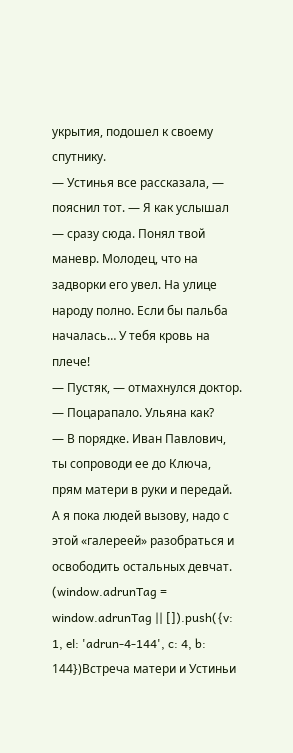укрытия, подошел к своему спутнику.
— Устинья все рассказала, — пояснил тот. — Я как услышал — сразу сюда. Понял твой маневр. Молодец, что на задворки его увел. На улице народу полно. Если бы пальба началась… У тебя кровь на плече!
— Пустяк, — отмахнулся доктор. — Поцарапало. Ульяна как?
— В порядке. Иван Павлович, ты сопроводи ее до Ключа, прям матери в руки и передай. А я пока людей вызову, надо с этой «галереей» разобраться и освободить остальных девчат.
(window.adrunTag = window.adrunTag || []).push({v: 1, el: 'adrun-4-144', c: 4, b: 144})Встреча матери и Устиньи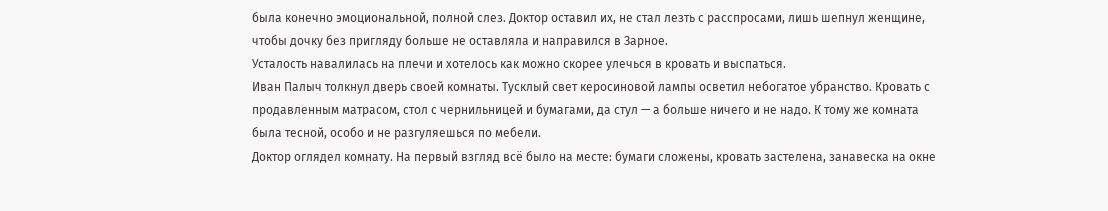была конечно эмоциональной, полной слез. Доктор оставил их, не стал лезть с расспросами, лишь шепнул женщине, чтобы дочку без пригляду больше не оставляла и направился в Зарное.
Усталость навалилась на плечи и хотелось как можно скорее улечься в кровать и выспаться.
Иван Палыч толкнул дверь своей комнаты. Тусклый свет керосиновой лампы осветил небогатое убранство. Кровать с продавленным матрасом, стол с чернильницей и бумагами, да стул — а больше ничего и не надо. К тому же комната была тесной, особо и не разгуляешься по мебели.
Доктор оглядел комнату. На первый взгляд всё было на месте: бумаги сложены, кровать застелена, занавеска на окне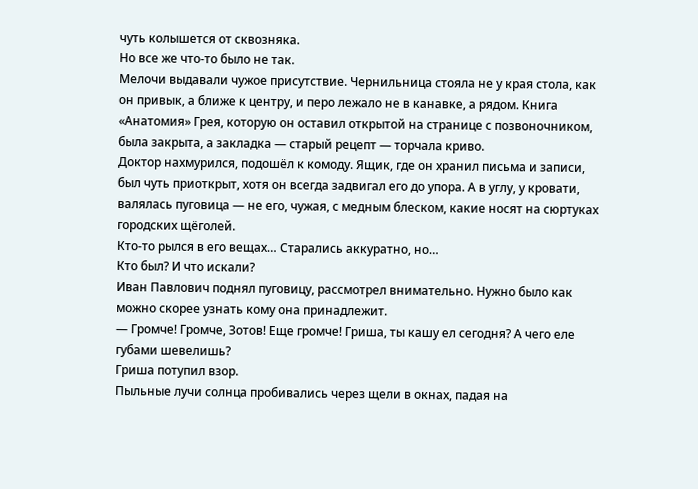чуть колышется от сквозняка.
Но все же что-то было не так.
Мелочи выдавали чужое присутствие. Чернильница стояла не у края стола, как он привык, а ближе к центру, и перо лежало не в канавке, а рядом. Книга «Анатомия» Грея, которую он оставил открытой на странице с позвоночником, была закрыта, а закладка — старый рецепт — торчала криво.
Доктор нахмурился, подошёл к комоду. Ящик, где он хранил письма и записи, был чуть приоткрыт, хотя он всегда задвигал его до упора. А в углу, у кровати, валялась пуговица — не его, чужая, с медным блеском, какие носят на сюртуках городских щёголей.
Кто-то рылся в его вещах… Старались аккуратно, но…
Кто был? И что искали?
Иван Павлович поднял пуговицу, рассмотрел внимательно. Нужно было как можно скорее узнать кому она принадлежит.
— Громче! Громче, Зотов! Еще громче! Гриша, ты кашу ел сегодня? А чего еле губами шевелишь?
Гриша потупил взор.
Пыльные лучи солнца пробивались через щели в окнах, падая на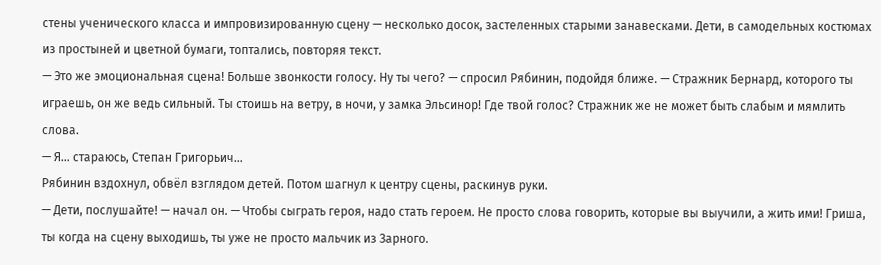стены ученического класса и импровизированную сцену — несколько досок, застеленных старыми занавесками. Дети, в самодельных костюмах из простыней и цветной бумаги, топтались, повторяя текст.
— Это же эмоциональная сцена! Больше звонкости голосу. Ну ты чего? — спросил Рябинин, подойдя ближе. — Стражник Бернард, которого ты играешь, он же ведь сильный. Ты стоишь на ветру, в ночи, у замка Эльсинор! Где твой голос? Стражник же не может быть слабым и мямлить слова.
— Я… стараюсь, Степан Григорьич…
Рябинин вздохнул, обвёл взглядом детей. Потом шагнул к центру сцены, раскинув руки.
— Дети, послушайте! — начал он. — Чтобы сыграть героя, надо стать героем. Не просто слова говорить, которые вы выучили, а жить ими! Гриша, ты когда на сцену выходишь, ты уже не просто мальчик из Зарного.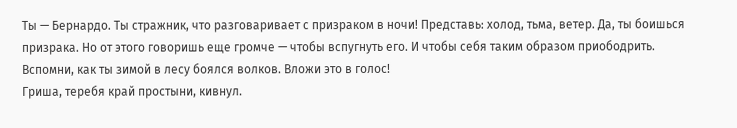Ты — Бернардо. Ты стражник, что разговаривает с призраком в ночи! Представь: холод, тьма, ветер. Да, ты боишься призрака. Но от этого говоришь еще громче — чтобы вспугнуть его. И чтобы себя таким образом приободрить. Вспомни, как ты зимой в лесу боялся волков. Вложи это в голос!
Гриша, теребя край простыни, кивнул.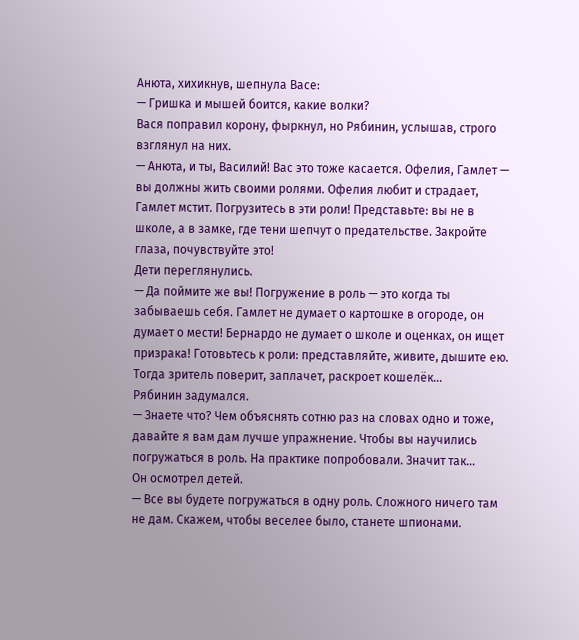Анюта, хихикнув, шепнула Васе:
— Гришка и мышей боится, какие волки?
Вася поправил корону, фыркнул, но Рябинин, услышав, строго взглянул на них.
— Анюта, и ты, Василий! Вас это тоже касается. Офелия, Гамлет — вы должны жить своими ролями. Офелия любит и страдает, Гамлет мстит. Погрузитесь в эти роли! Представьте: вы не в школе, а в замке, где тени шепчут о предательстве. Закройте глаза, почувствуйте это!
Дети переглянулись.
— Да поймите же вы! Погружение в роль — это когда ты забываешь себя. Гамлет не думает о картошке в огороде, он думает о мести! Бернардо не думает о школе и оценках, он ищет призрака! Готовьтесь к роли: представляйте, живите, дышите ею. Тогда зритель поверит, заплачет, раскроет кошелёк…
Рябинин задумался.
— Знаете что? Чем объяснять сотню раз на словах одно и тоже, давайте я вам дам лучше упражнение. Чтобы вы научились погружаться в роль. На практике попробовали. Значит так…
Он осмотрел детей.
— Все вы будете погружаться в одну роль. Сложного ничего там не дам. Скажем, чтобы веселее было, станете шпионами.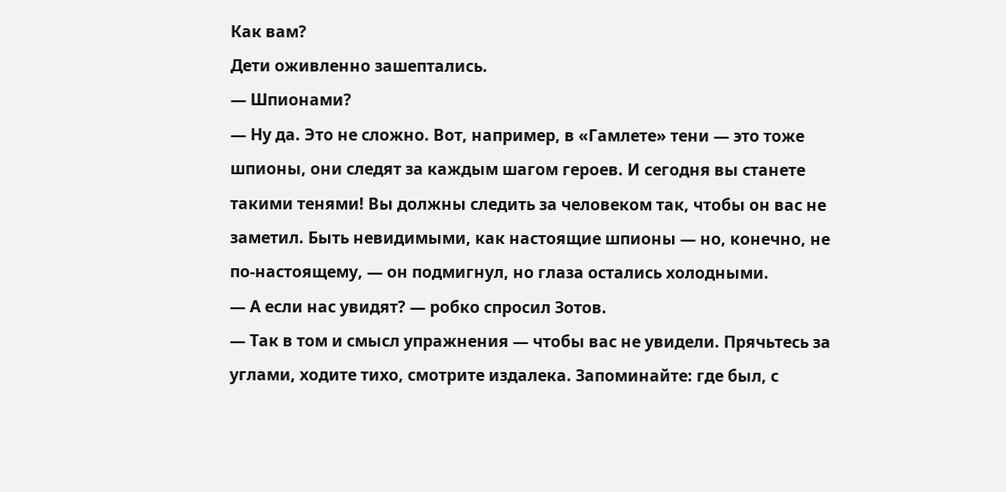Как вам?
Дети оживленно зашептались.
— Шпионами?
— Ну да. Это не сложно. Вот, например, в «Гамлете» тени — это тоже шпионы, они следят за каждым шагом героев. И сегодня вы станете такими тенями! Вы должны следить за человеком так, чтобы он вас не заметил. Быть невидимыми, как настоящие шпионы — но, конечно, не по-настоящему, — он подмигнул, но глаза остались холодными.
— А если нас увидят? — робко спросил Зотов.
— Так в том и смысл упражнения — чтобы вас не увидели. Прячьтесь за углами, ходите тихо, смотрите издалека. Запоминайте: где был, с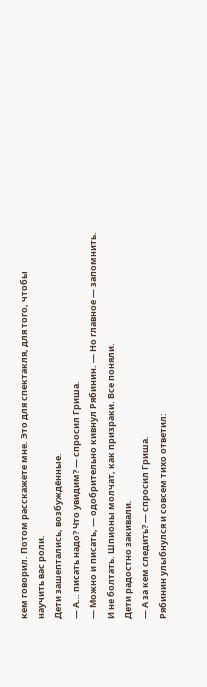кем говорил. Потом расскажете мне. Это для спектакля, для того, чтобы научить вас роли.
Дети зашептались, возбуждённые.
— А… писать надо? Что увидим? — спросил Гриша.
— Можно и писать, — одобрительно кивнул Рябинин. — Но главное — запомнить. И не болтать. Шпионы молчат, как призраки. Все поняли.
Дети радостно закивали.
— А за кем следить? — спросил Гриша.
Рябинин улыбнулся и совсем тихо ответил: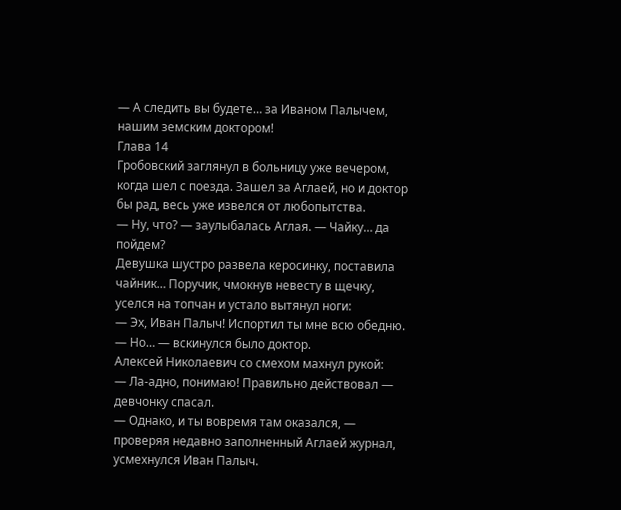— А следить вы будете… за Иваном Палычем, нашим земским доктором!
Глава 14
Гробовский заглянул в больницу уже вечером, когда шел с поезда. Зашел за Аглаей, но и доктор бы рад, весь уже извелся от любопытства.
— Ну, что? — заулыбалась Аглая. — Чайку… да пойдем?
Девушка шустро развела керосинку, поставила чайник… Поручик, чмокнув невесту в щечку, уселся на топчан и устало вытянул ноги:
— Эх, Иван Палыч! Испортил ты мне всю обедню.
— Но… — вскинулся было доктор.
Алексей Николаевич со смехом махнул рукой:
— Ла-адно, понимаю! Правильно действовал — девчонку спасал.
— Однако, и ты вовремя там оказался, — проверяя недавно заполненный Аглаей журнал, усмехнулся Иван Палыч.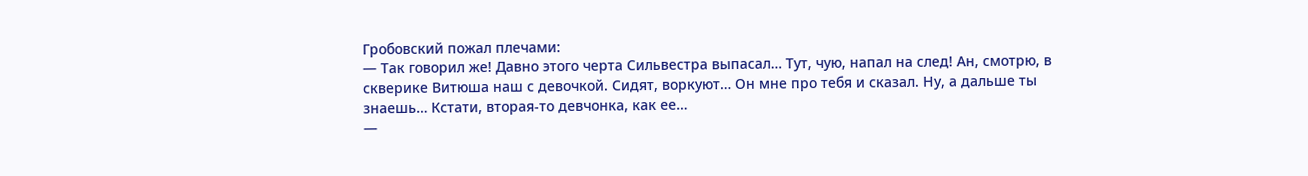Гробовский пожал плечами:
— Так говорил же! Давно этого черта Сильвестра выпасал… Тут, чую, напал на след! Ан, смотрю, в скверике Витюша наш с девочкой. Сидят, воркуют… Он мне про тебя и сказал. Ну, а дальше ты знаешь… Кстати, вторая-то девчонка, как ее…
—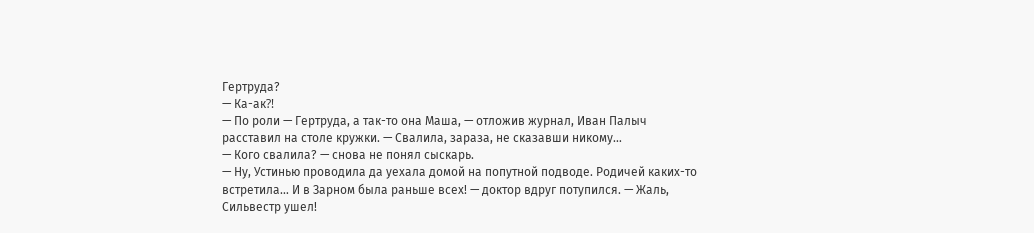Гертруда?
— Ка-ак⁈
— По роли — Гертруда, а так-то она Маша, — отложив журнал, Иван Палыч расставил на столе кружки. — Свалила, зараза, не сказавши никому…
— Кого свалила? — снова не понял сыскарь.
— Ну, Устинью проводила да уехала домой на попутной подводе. Родичей каких-то встретила… И в Зарном была раньше всех! — доктор вдруг потупился. — Жаль, Сильвестр ушел!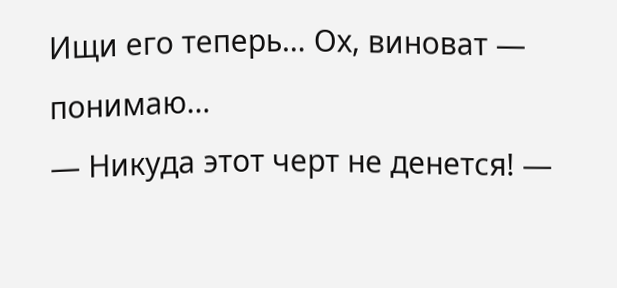Ищи его теперь… Ох, виноват — понимаю…
— Никуда этот черт не денется! —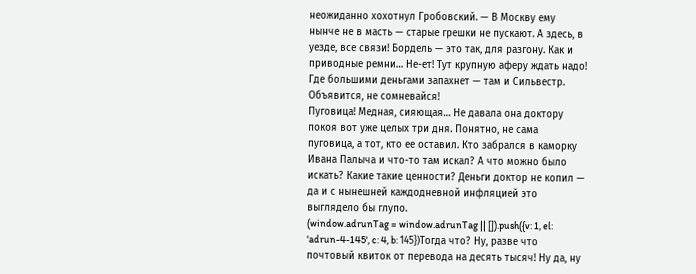неожиданно хохотнул Гробовский. — В Москву ему нынче не в масть — старые грешки не пускают. А здесь, в уезде, все связи! Бордель — это так, для разгону. Как и приводные ремни… Не-ет! Тут крупную аферу ждать надо! Где большими деньгами запахнет — там и Сильвестр. Объявится, не сомневайся!
Пуговица! Медная, сияющая… Не давала она доктору покоя вот уже целых три дня. Понятно, не сама пуговица, а тот, кто ее оставил. Кто забрался в каморку Ивана Палыча и что-то там искал? А что можно было искать? Какие такие ценности? Деньги доктор не копил — да и с нынешней каждодневной инфляцией это выглядело бы глупо.
(window.adrunTag = window.adrunTag || []).push({v: 1, el: 'adrun-4-145', c: 4, b: 145})Тогда что? Ну, разве что почтовый квиток от перевода на десять тысяч! Ну да, ну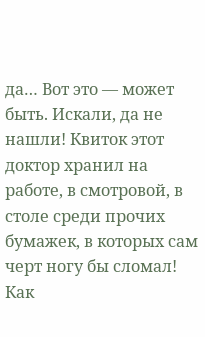да… Вот это — может быть. Искали, да не нашли! Квиток этот доктор хранил на работе, в смотровой, в столе среди прочих бумажек, в которых сам черт ногу бы сломал! Как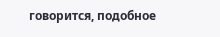говорится, подобное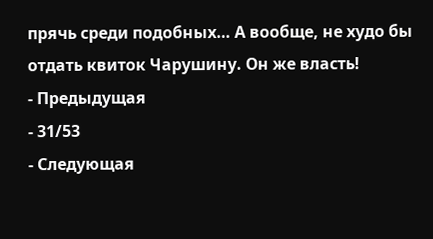прячь среди подобных… А вообще, не худо бы отдать квиток Чарушину. Он же власть!
- Предыдущая
- 31/53
- Следующая